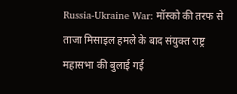Russia-Ukraine War: मॉस्को की तरफ से ताजा मिसाइल हमले के बाद संयुक्त राष्ट्र महासभा की बुलाई गई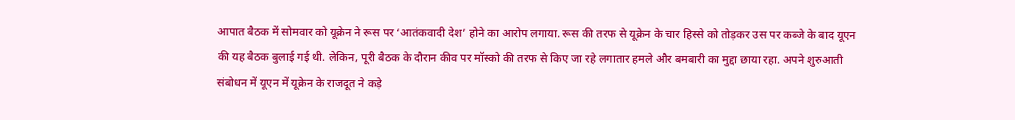आपात बैठक में सोमवार को यूक्रेन ने रूस पर ‘आतंकवादी देश’ होने का आरोप लगाया. रूस की तरफ से यूक्रेन के चार हिस्से को तोड़कर उस पर कब्जे के बाद यूएन की यह बैठक बुलाई गई थी. लेकिन, पूरी बैठक के दौरान कीव पर मॉस्को की तरफ से किए जा रहे लगातार हमले और बमबारी का मुद्दा छाया रहा. अपने शुरुआती संबोधन में यूएन में यूक्रेन के राजदूत ने कड़े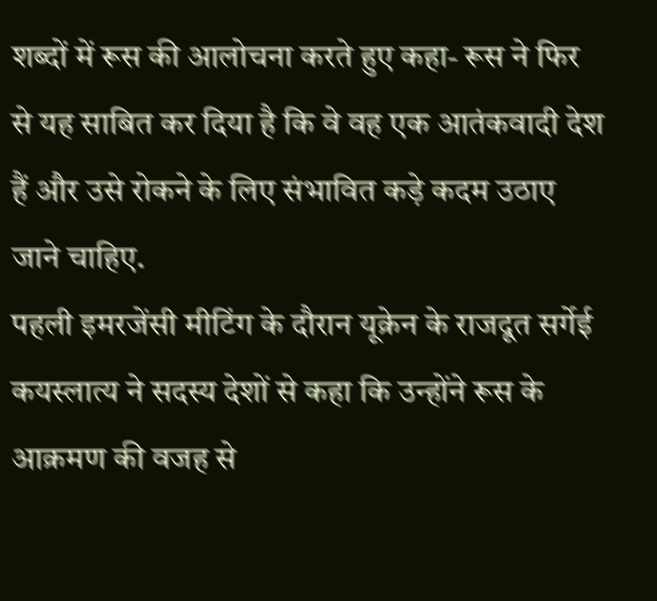शब्दों में रूस की आलोचना करते हुए कहा- रूस ने फिर से यह साबित कर दिया है कि वे वह एक आतंकवादी देश हैं और उसे रोकने के लिए संभावित कड़े कदम उठाए जाने चाहिए.
पहली इमरजेंसी मीटिंग के दौरान यूक्रेन के राजदूत सर्गेई कयस्लात्य ने सदस्य देशों से कहा कि उन्होंने रूस के आक्रमण की वजह से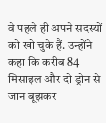वे पहले ही अपने सदस्यों को खो चुके हैं. उन्होंने कहा कि करीब 84 मिसाइल और दो ड्रोन से जान बूझकर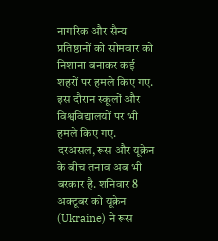नागरिक और सैन्य प्रतिष्ठानों को सोमवार को निशाना बनाकर कई शहरों पर हमले किए गए. इस दौरान स्कूलों और विश्वविद्यालयों पर भी हमले किए गए.
दरअसल, रूस और यूक्रेन के बीच तनाव अब भी बरकार है. शनिवार 8 अक्टूबर को यूक्रेन (Ukraine) ने रूस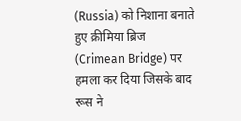(Russia) को निशाना बनाते हुए क्रीमिया ब्रिज (Crimean Bridge) पर हमला कर दिया जिसके बाद रूस ने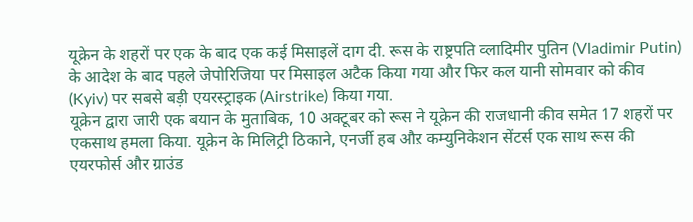यूक्रेन के शहरों पर एक के बाद एक कई मिसाइलें दाग दी. रूस के राष्ट्रपति व्लादिमीर पुतिन (Vladimir Putin) के आदेश के बाद पहले जेपोरिजिया पर मिसाइल अटैक किया गया और फिर कल यानी सोमवार को कीव (Kyiv) पर सबसे बड़ी एयरस्ट्राइक (Airstrike) किया गया.
यूक्रेन द्वारा जारी एक बयान के मुताबिक, 10 अक्टूबर को रूस ने यूक्रेन की राजधानी कीव समेत 17 शहरों पर एकसाथ हमला किया. यूक्रेन के मिलिट्री ठिकाने, एनर्जी हब औऱ कम्युनिकेशन सेंटर्स एक साथ रूस की एयरफोर्स और ग्राउंड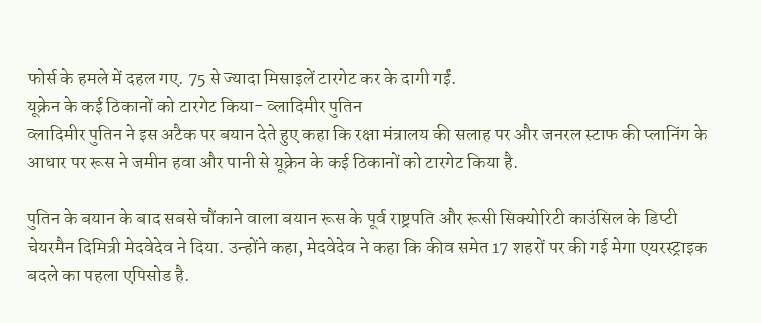फोर्स के हमले में दहल गए. 75 से ज्यादा मिसाइलें टारगेट कर के दागी गईं.
यूक्रेन के कई ठिकानों को टारगेट किया- व्लादिमीर पुतिन
व्लादिमीर पुतिन ने इस अटैक पर बयान देते हुए कहा कि रक्षा मंत्रालय की सलाह पर और जनरल स्टाफ की प्लानिंग के आधार पर रूस ने जमीन हवा और पानी से यूक्रेन के कई ठिकानों को टारगेट किया है.

पुतिन के बयान के बाद सबसे चौंकाने वाला बयान रूस के पूर्व राष्ट्रपति और रूसी सिक्योरिटी काउंसिल के डिप्टी चेयरमैन दिमित्री मेदवेदेव ने दिया. उन्होंने कहा, मेदवेदेव ने कहा कि कीव समेत 17 शहरों पर की गई मेगा एयरस्ट्राइक बदले का पहला एपिसोड है.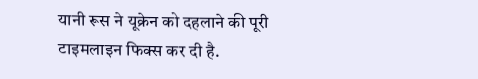यानी रूस ने यूक्रेन को दहलाने की पूरी टाइमलाइन फिक्स कर दी है.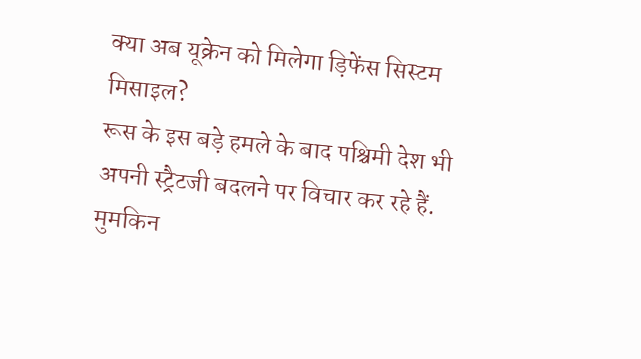क्या अब यूक्रेन को मिलेगा ड़िफेंस सिस्टम मिसाइल?
रूस के इस बड़े हमले के बाद पश्चिमी देश भी अपनी स्ट्रैटजी बदलने पर विचार कर रहे हैं. मुमकिन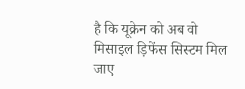है कि यूक्रेन को अब वो मिसाइल ड़िफेंस सिस्टम मिल जाए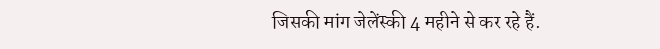जिसकी मांग जेलेंस्की 4 महीने से कर रहे हैं.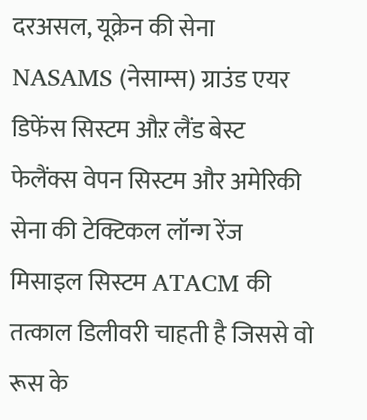दरअसल, यूक्रेन की सेना NASAMS (नेसाम्स) ग्राउंड एयर डिफेंस सिस्टम औऱ लैंड बेस्ट फेलैंक्स वेपन सिस्टम और अमेरिकी सेना की टेक्टिकल लॉन्ग रेंज मिसाइल सिस्टम ATACM की तत्काल डिलीवरी चाहती है जिससे वो रूस के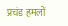प्रचंड हमलों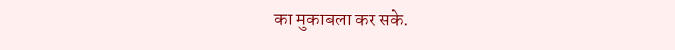का मुकाबला कर सके.